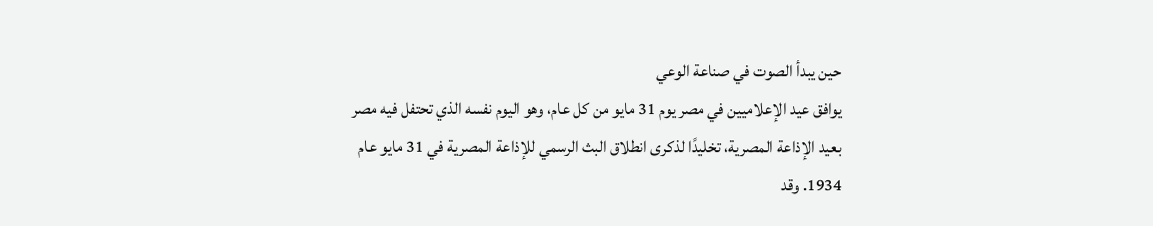حين يبدأ الصوت في صناعة الوعي
يوافق عيد الإعلاميين في مصر يوم 31 مايو من كل عام، وهو اليوم نفسه الذي تحتفل فيه مصر بعيد الإذاعة المصرية، تخليدًا لذكرى انطلاق البث الرسمي للإذاعة المصرية في 31 مايو عام 1934. وقد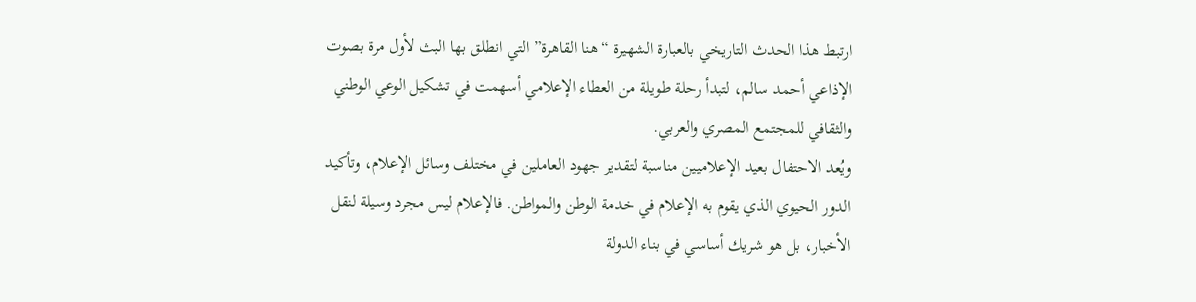ارتبط هذا الحدث التاريخي بالعبارة الشهيرة “هنا القاهرة” التي انطلق بها البث لأول مرة بصوت الإذاعي أحمد سالم، لتبدأ رحلة طويلة من العطاء الإعلامي أسهمت في تشكيل الوعي الوطني والثقافي للمجتمع المصري والعربي.
ويُعد الاحتفال بعيد الإعلاميين مناسبة لتقدير جهود العاملين في مختلف وسائل الإعلام، وتأكيد الدور الحيوي الذي يقوم به الإعلام في خدمة الوطن والمواطن. فالإعلام ليس مجرد وسيلة لنقل الأخبار، بل هو شريك أساسي في بناء الدولة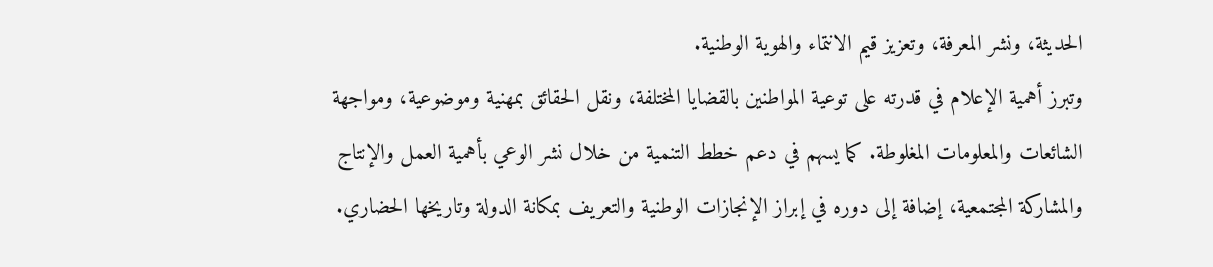الحديثة، ونشر المعرفة، وتعزيز قيم الانتماء والهوية الوطنية.
وتبرز أهمية الإعلام في قدرته على توعية المواطنين بالقضايا المختلفة، ونقل الحقائق بمهنية وموضوعية، ومواجهة الشائعات والمعلومات المغلوطة. كما يسهم في دعم خطط التنمية من خلال نشر الوعي بأهمية العمل والإنتاج والمشاركة المجتمعية، إضافة إلى دوره في إبراز الإنجازات الوطنية والتعريف بمكانة الدولة وتاريخها الحضاري.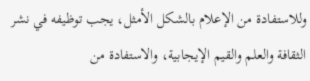وللاستفادة من الإعلام بالشكل الأمثل، يجب توظيفه في نشر الثقافة والعلم والقيم الإيجابية، والاستفادة من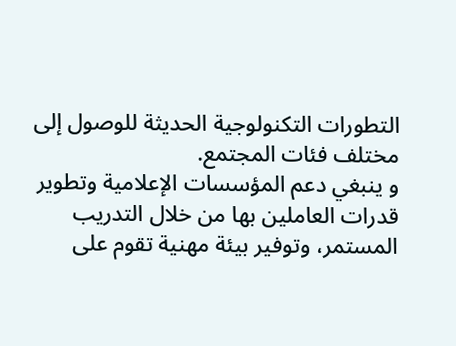التطورات التكنولوجية الحديثة للوصول إلى مختلف فئات المجتمع.
و ينبغي دعم المؤسسات الإعلامية وتطوير قدرات العاملين بها من خلال التدريب المستمر، وتوفير بيئة مهنية تقوم على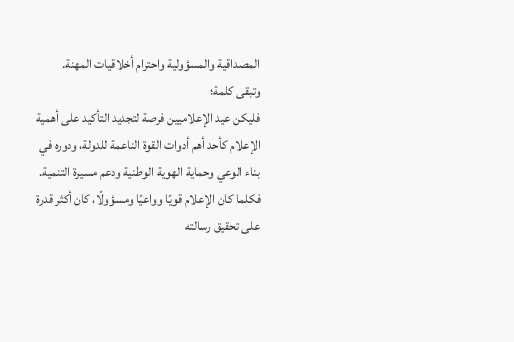المصداقية والمسؤولية واحترام أخلاقيات المهنة.
وتبقى كلمة؛
فليكن عيد الإعلاميين فرصة لتجديد التأكيد على أهمية الإعلام كأحد أهم أدوات القوة الناعمة للدولة، ودوره في بناء الوعي وحماية الهوية الوطنية ودعم مسيرة التنمية. فكلما كان الإعلام قويًا وواعيًا ومسؤولًا، كان أكثر قدرة على تحقيق رسالته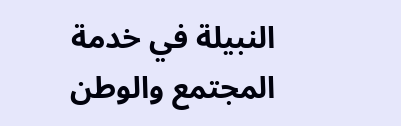النبيلة في خدمة المجتمع والوطن